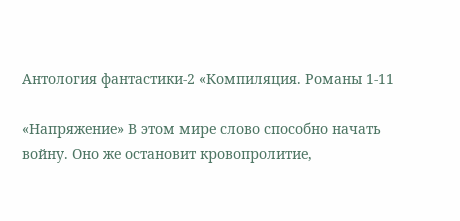Антология фантастики-2 «Компиляция. Романы 1-11

«Напряжение» В этом мире слово способно начать войну. Оно же остановит кровопролитие,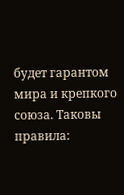будет гарантом мира и крепкого союза. Таковы правила: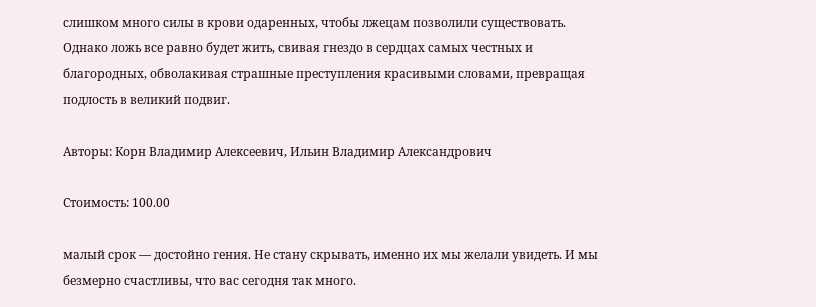слишком много силы в крови одаренных, чтобы лжецам позволили существовать. Однако ложь все равно будет жить, свивая гнездо в сердцах самых честных и благородных, обволакивая страшные преступления красивыми словами, превращая подлость в великий подвиг.

Авторы: Корн Владимир Алексеевич, Ильин Владимир Александрович

Стоимость: 100.00

малый срок — достойно гения. Не стану скрывать, именно их мы желали увидеть. И мы безмерно счастливы, что вас сегодня так много.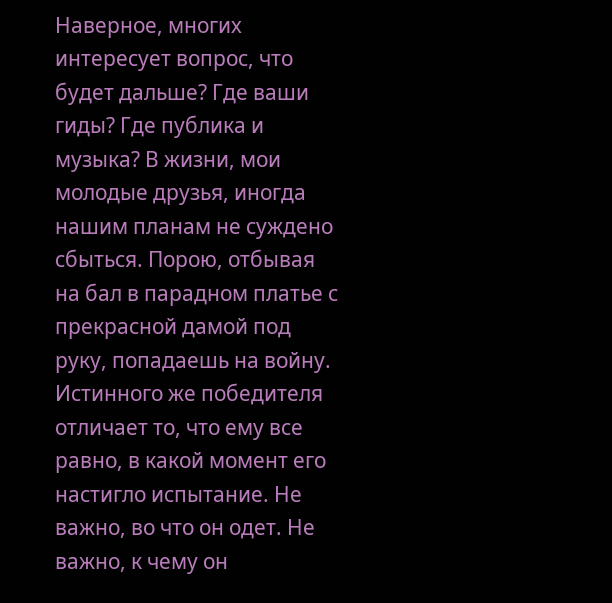Наверное, многих интересует вопрос, что будет дальше? Где ваши гиды? Где публика и музыка? В жизни, мои молодые друзья, иногда нашим планам не суждено сбыться. Порою, отбывая на бал в парадном платье с прекрасной дамой под руку, попадаешь на войну. Истинного же победителя отличает то, что ему все равно, в какой момент его настигло испытание. Не важно, во что он одет. Не важно, к чему он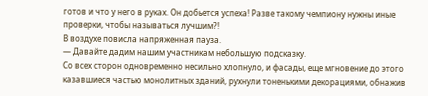готов и что у него в руках. Он добьется успеха! Разве такому чемпиону нужны иные проверки, чтобы называться лучшим?!
В воздухе повисла напряженная пауза.
— Давайте дадим нашим участникам небольшую подсказку.
Со всех сторон одновременно несильно хлопнуло, и фасады, еще мгновение до этого казавшиеся частью монолитных зданий, рухнули тоненькими декорациями, обнажив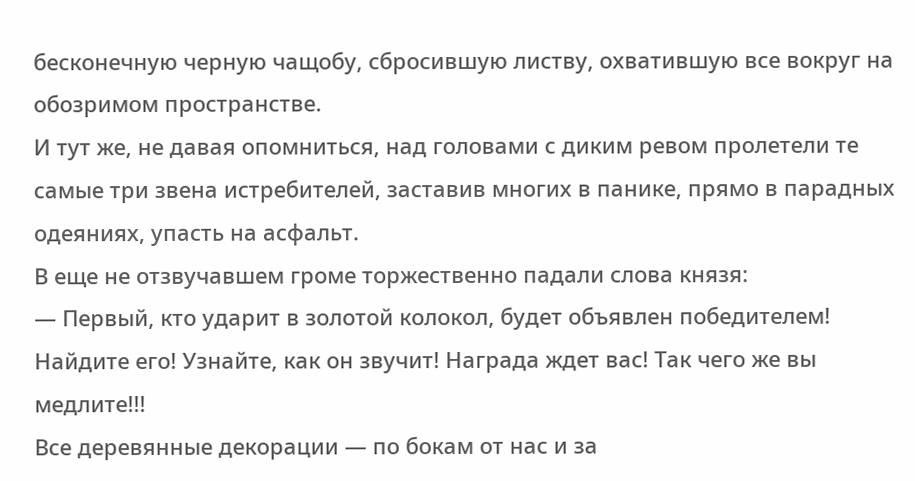бесконечную черную чащобу, сбросившую листву, охватившую все вокруг на обозримом пространстве.
И тут же, не давая опомниться, над головами с диким ревом пролетели те самые три звена истребителей, заставив многих в панике, прямо в парадных одеяниях, упасть на асфальт.
В еще не отзвучавшем громе торжественно падали слова князя:
— Первый, кто ударит в золотой колокол, будет объявлен победителем! Найдите его! Узнайте, как он звучит! Награда ждет вас! Так чего же вы медлите!!!
Все деревянные декорации — по бокам от нас и за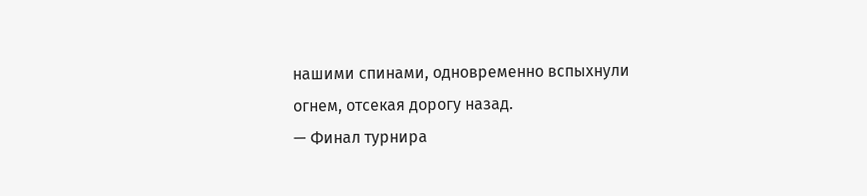нашими спинами, одновременно вспыхнули огнем, отсекая дорогу назад.
— Финал турнира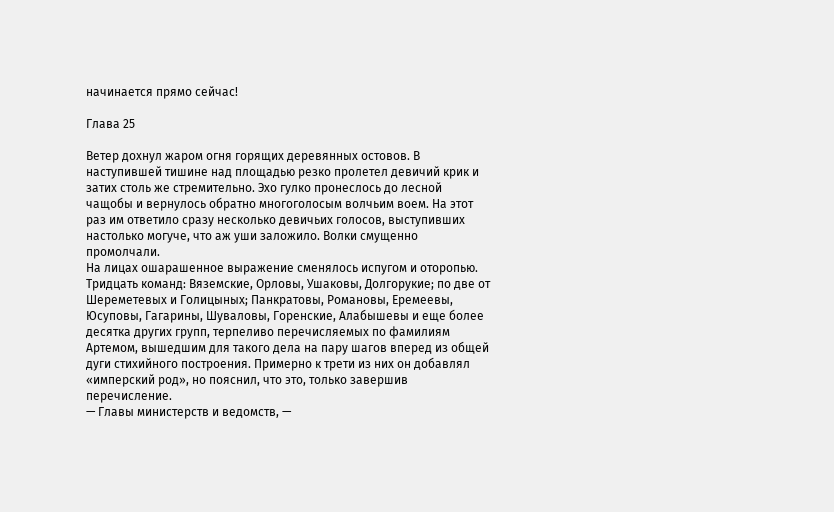начинается прямо сейчас!

Глава 25

Ветер дохнул жаром огня горящих деревянных остовов. В наступившей тишине над площадью резко пролетел девичий крик и затих столь же стремительно. Эхо гулко пронеслось до лесной чащобы и вернулось обратно многоголосым волчьим воем. На этот раз им ответило сразу несколько девичьих голосов, выступивших настолько могуче, что аж уши заложило. Волки смущенно промолчали.
На лицах ошарашенное выражение сменялось испугом и оторопью.
Тридцать команд: Вяземские, Орловы, Ушаковы, Долгорукие; по две от Шереметевых и Голицыных; Панкратовы, Романовы, Еремеевы, Юсуповы, Гагарины, Шуваловы, Горенские, Алабышевы и еще более десятка других групп, терпеливо перечисляемых по фамилиям Артемом, вышедшим для такого дела на пару шагов вперед из общей дуги стихийного построения. Примерно к трети из них он добавлял «имперский род», но пояснил, что это, только завершив перечисление.
— Главы министерств и ведомств, —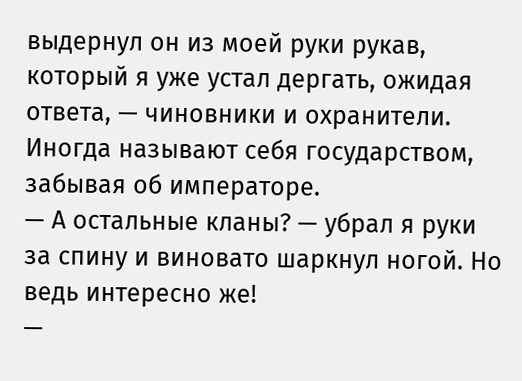выдернул он из моей руки рукав, который я уже устал дергать, ожидая ответа, — чиновники и охранители. Иногда называют себя государством, забывая об императоре.
— А остальные кланы? — убрал я руки за спину и виновато шаркнул ногой. Но ведь интересно же!
—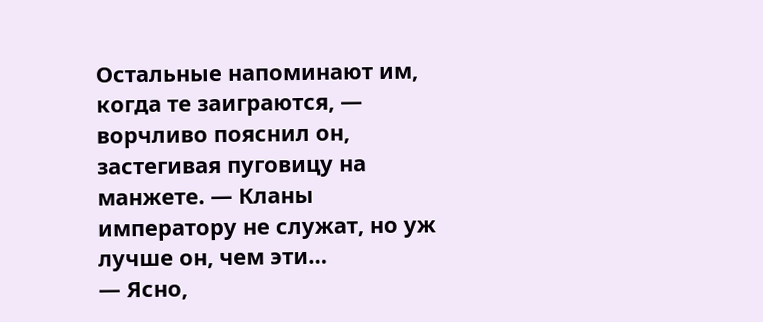Остальные напоминают им, когда те заиграются, — ворчливо пояснил он, застегивая пуговицу на манжете. — Кланы императору не служат, но уж лучше он, чем эти…
— Ясно,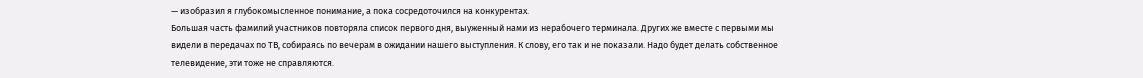— изобразил я глубокомысленное понимание, а пока сосредоточился на конкурентах.
Большая часть фамилий участников повторяла список первого дня, выуженный нами из нерабочего терминала. Других же вместе с первыми мы видели в передачах по ТВ, собираясь по вечерам в ожидании нашего выступления. К слову, его так и не показали. Надо будет делать собственное телевидение, эти тоже не справляются.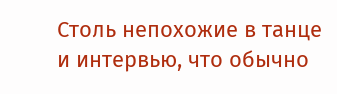Столь непохожие в танце и интервью, что обычно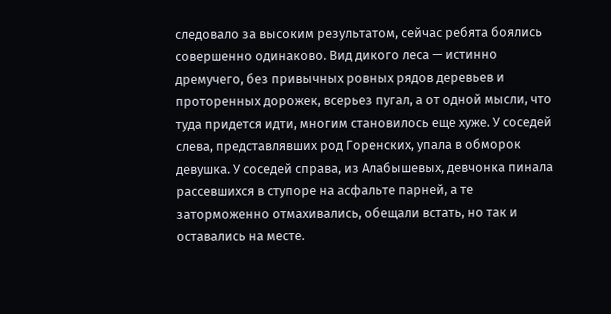следовало за высоким результатом, сейчас ребята боялись совершенно одинаково. Вид дикого леса — истинно дремучего, без привычных ровных рядов деревьев и проторенных дорожек, всерьез пугал, а от одной мысли, что туда придется идти, многим становилось еще хуже. У соседей слева, представлявших род Горенских, упала в обморок девушка. У соседей справа, из Алабышевых, девчонка пинала рассевшихся в ступоре на асфальте парней, а те заторможенно отмахивались, обещали встать, но так и оставались на месте.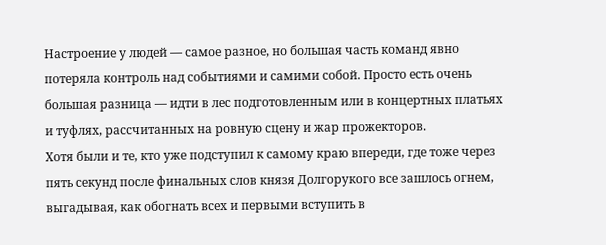Настроение у людей — самое разное, но большая часть команд явно потеряла контроль над событиями и самими собой. Просто есть очень большая разница — идти в лес подготовленным или в концертных платьях и туфлях, рассчитанных на ровную сцену и жар прожекторов.
Хотя были и те, кто уже подступил к самому краю впереди, где тоже через пять секунд после финальных слов князя Долгорукого все зашлось огнем, выгадывая, как обогнать всех и первыми вступить в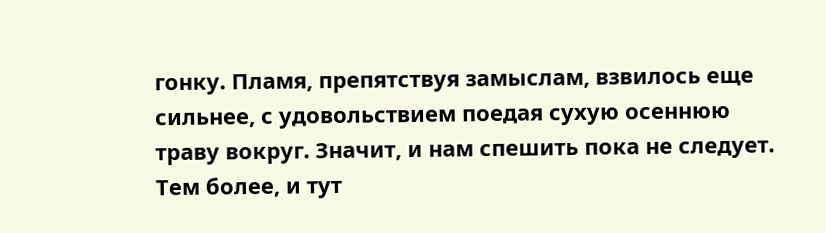гонку. Пламя, препятствуя замыслам, взвилось еще сильнее, с удовольствием поедая сухую осеннюю траву вокруг. Значит, и нам спешить пока не следует. Тем более, и тут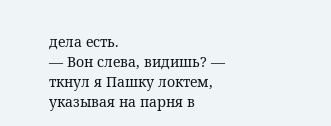дела есть.
— Вон слева, видишь? — ткнул я Пашку локтем, указывая на парня в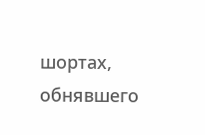шортах, обнявшего